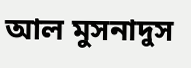আল মুসনাদুস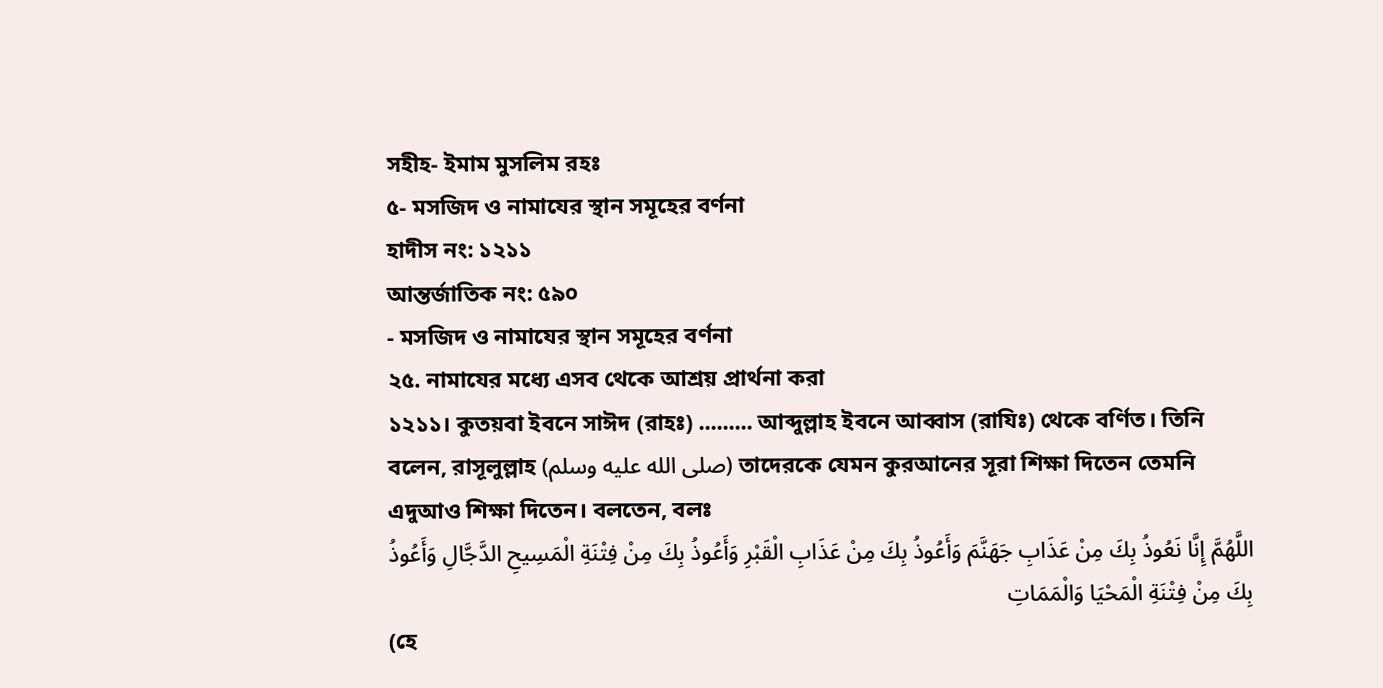সহীহ- ইমাম মুসলিম রহঃ
৫- মসজিদ ও নামাযের স্থান সমূহের বর্ণনা
হাদীস নং: ১২১১
আন্তর্জাতিক নং: ৫৯০
- মসজিদ ও নামাযের স্থান সমূহের বর্ণনা
২৫. নামাযের মধ্যে এসব থেকে আশ্রয় প্রার্থনা করা
১২১১। কুতয়বা ইবনে সাঈদ (রাহঃ) ......... আব্দুল্লাহ ইবনে আব্বাস (রাযিঃ) থেকে বর্ণিত। তিনি বলেন, রাসূলুল্লাহ (صلى الله عليه وسلم) তাদেরকে যেমন কুরআনের সূরা শিক্ষা দিতেন তেমনি এদুআও শিক্ষা দিতেন। বলতেন, বলঃ
اللَّهُمَّ إِنَّا نَعُوذُ بِكَ مِنْ عَذَابِ جَهَنَّمَ وَأَعُوذُ بِكَ مِنْ عَذَابِ الْقَبْرِ وَأَعُوذُ بِكَ مِنْ فِتْنَةِ الْمَسِيحِ الدَّجَّالِ وَأَعُوذُ بِكَ مِنْ فِتْنَةِ الْمَحْيَا وَالْمَمَاتِ
(হে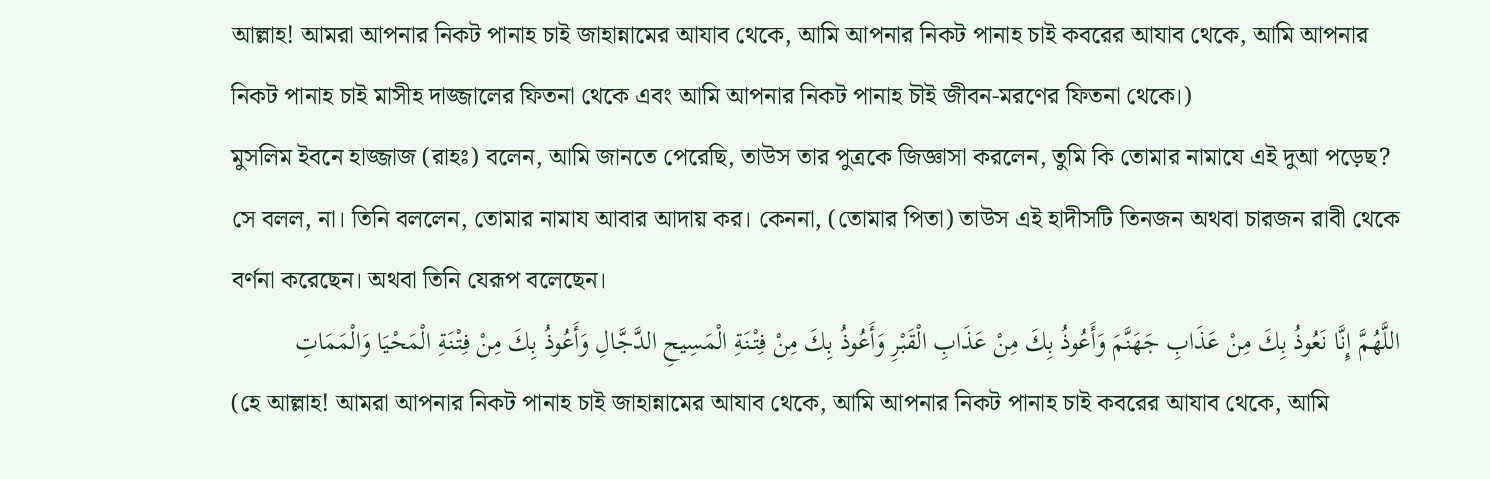আল্লাহ! আমরা আপনার নিকট পানাহ চাই জাহান্নামের আযাব থেকে, আমি আপনার নিকট পানাহ চাই কবরের আযাব থেকে, আমি আপনার নিকট পানাহ চাই মাসীহ দাজ্জালের ফিতনা থেকে এবং আমি আপনার নিকট পানাহ চৗই জীবন-মরণের ফিতনা থেকে।)
মুসলিম ইবনে হাজ্জাজ (রাহঃ) বলেন, আমি জানতে পেরেছি, তাউস তার পুত্রকে জিজ্ঞাসা করলেন, তুমি কি তোমার নামাযে এই দুআ পড়েছ? সে বলল, না। তিনি বললেন, তোমার নামায আবার আদায় কর। কেননা, (তোমার পিতা) তাউস এই হাদীসটি তিনজন অথবা চারজন রাবী থেকে বর্ণনা করেছেন। অথবা তিনি যেরূপ বলেছেন।
اللَّهُمَّ إِنَّا نَعُوذُ بِكَ مِنْ عَذَابِ جَهَنَّمَ وَأَعُوذُ بِكَ مِنْ عَذَابِ الْقَبْرِ وَأَعُوذُ بِكَ مِنْ فِتْنَةِ الْمَسِيحِ الدَّجَّالِ وَأَعُوذُ بِكَ مِنْ فِتْنَةِ الْمَحْيَا وَالْمَمَاتِ
(হে আল্লাহ! আমরা আপনার নিকট পানাহ চাই জাহান্নামের আযাব থেকে, আমি আপনার নিকট পানাহ চাই কবরের আযাব থেকে, আমি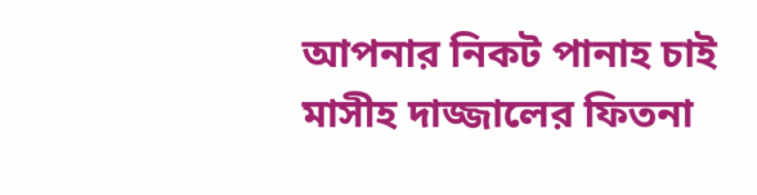আপনার নিকট পানাহ চাই মাসীহ দাজ্জালের ফিতনা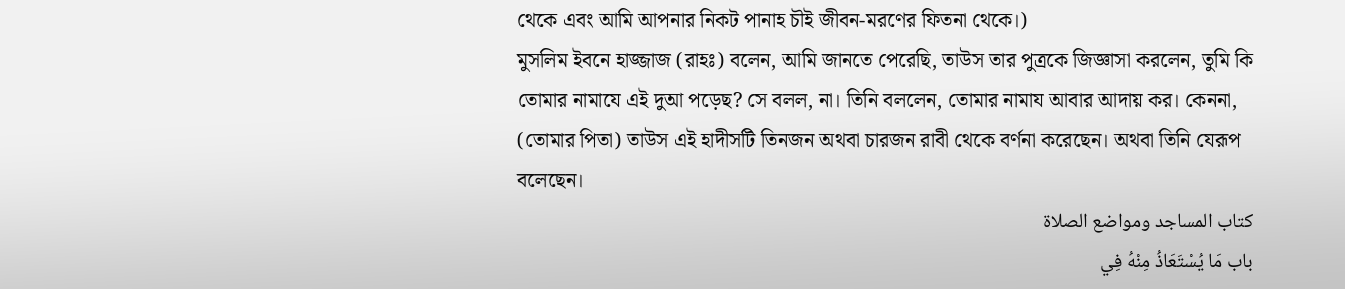থেকে এবং আমি আপনার নিকট পানাহ চৗই জীবন-মরণের ফিতনা থেকে।)
মুসলিম ইবনে হাজ্জাজ (রাহঃ) বলেন, আমি জানতে পেরেছি, তাউস তার পুত্রকে জিজ্ঞাসা করলেন, তুমি কি তোমার নামাযে এই দুআ পড়েছ? সে বলল, না। তিনি বললেন, তোমার নামায আবার আদায় কর। কেননা, (তোমার পিতা) তাউস এই হাদীসটি তিনজন অথবা চারজন রাবী থেকে বর্ণনা করেছেন। অথবা তিনি যেরূপ বলেছেন।
كتاب المساجد ومواضع الصلاة
باب مَا يُسْتَعَاذُ مِنْهُ فِي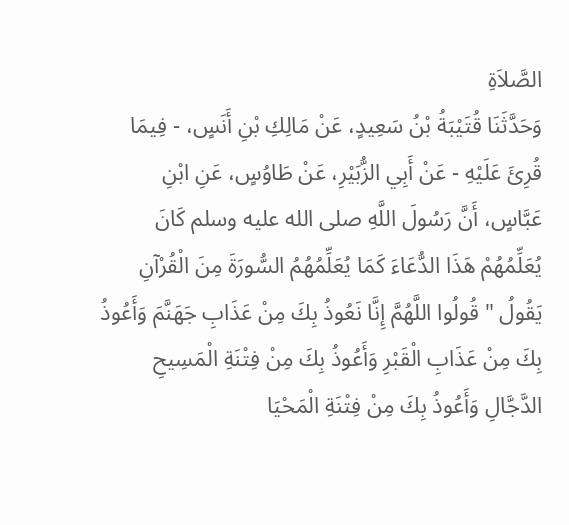الصَّلاَةِ
وَحَدَّثَنَا قُتَيْبَةُ بْنُ سَعِيدٍ، عَنْ مَالِكِ بْنِ أَنَسٍ، - فِيمَا قُرِئَ عَلَيْهِ - عَنْ أَبِي الزُّبَيْرِ، عَنْ طَاوُسٍ، عَنِ ابْنِ عَبَّاسٍ، أَنَّ رَسُولَ اللَّهِ صلى الله عليه وسلم كَانَ يُعَلِّمُهُمْ هَذَا الدُّعَاءَ كَمَا يُعَلِّمُهُمُ السُّورَةَ مِنَ الْقُرْآنِ يَقُولُ " قُولُوا اللَّهُمَّ إِنَّا نَعُوذُ بِكَ مِنْ عَذَابِ جَهَنَّمَ وَأَعُوذُ بِكَ مِنْ عَذَابِ الْقَبْرِ وَأَعُوذُ بِكَ مِنْ فِتْنَةِ الْمَسِيحِ الدَّجَّالِ وَأَعُوذُ بِكَ مِنْ فِتْنَةِ الْمَحْيَا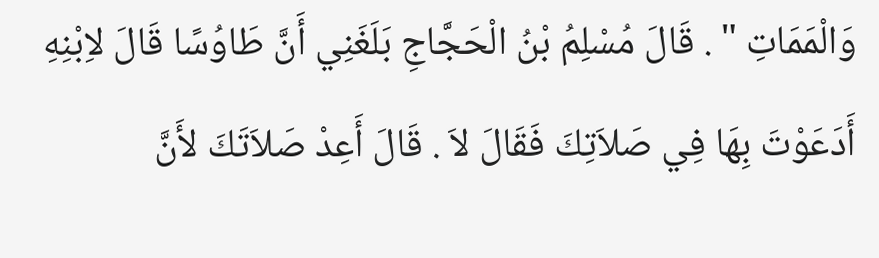وَالْمَمَاتِ " . قَالَ مُسْلِمُ بْنُ الْحَجَّاجِ بَلَغَنِي أَنَّ طَاوُسًا قَالَ لاِبْنِهِ أَدَعَوْتَ بِهَا فِي صَلاَتِكَ فَقَالَ لاَ . قَالَ أَعِدْ صَلاَتَكَ لأَنَّ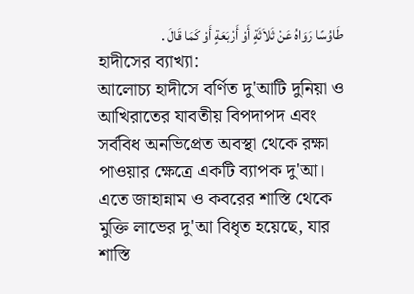طَاوُسًا رَوَاهُ عَنْ ثَلاَثَةٍ أَوْ أَرْبَعَةٍ أَوْ كَمَا قَالَ .
হাদীসের ব্যাখ্যা:
আলোচ্য হাদীসে বর্ণিত দু'আটি দুনিয়া ও আখিরাতের যাবতীয় বিপদাপদ এবং সর্ববিধ অনভিপ্রেত অবস্থা থেকে রক্ষা পাওয়ার ক্ষেত্রে একটি ব্যাপক দু'আ। এতে জাহান্নাম ও কবরের শাস্তি থেকে মুক্তি লাভের দু'আ বিধৃত হয়েছে, যার শাস্তি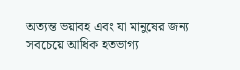অত্যন্ত ভয়াবহ এবং যা মানুষের জন্য সবচেয়ে আধিক হতভাগ্য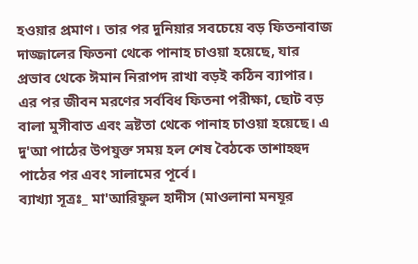হওয়ার প্রমাণ। তার পর দুনিয়ার সবচেয়ে বড় ফিতনাবাজ দাজ্জালের ফিতনা থেকে পানাহ চাওয়া হয়েছে, যার প্রভাব থেকে ঈমান নিরাপদ রাখা বড়ই কঠিন ব্যাপার। এর পর জীবন মরণের সর্ববিধ ফিতনা পরীক্ষা, ছোট বড় বালা মুসীবাত এবং ভ্রষ্টতা থেকে পানাহ চাওয়া হয়েছে। এ দু'আ পাঠের উপযুক্ত সময় হল শেষ বৈঠকে তাশাহহুদ পাঠের পর এবং সালামের পূর্বে।
ব্যাখ্যা সূত্রঃ_ মা'আরিফুল হাদীস (মাওলানা মনযূর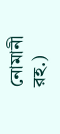নোমানী রহ.)